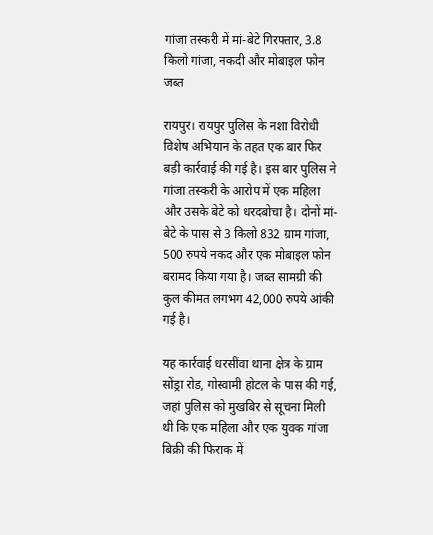गांजा तस्करी में मां-बेटे गिरफ्तार, 3.8 किलो गांजा, नकदी और मोबाइल फोन जब्त

रायपुर। रायपुर पुलिस के नशा विरोधी विशेष अभियान के तहत एक बार फिर बड़ी कार्रवाई की गई है। इस बार पुलिस ने गांजा तस्करी के आरोप में एक महिला और उसके बेटे को धरदबोचा है। दोनों मां-बेटे के पास से 3 किलो 832 ग्राम गांजा, 500 रुपये नकद और एक मोबाइल फोन बरामद किया गया है। जब्त सामग्री की कुल कीमत लगभग 42,000 रुपये आंकी गई है।

यह कार्रवाई धरसींवा थाना क्षेत्र के ग्राम सोंड्रा रोड, गोस्वामी होटल के पास की गई, जहां पुलिस को मुखबिर से सूचना मिली थी कि एक महिला और एक युवक गांजा बिक्री की फिराक में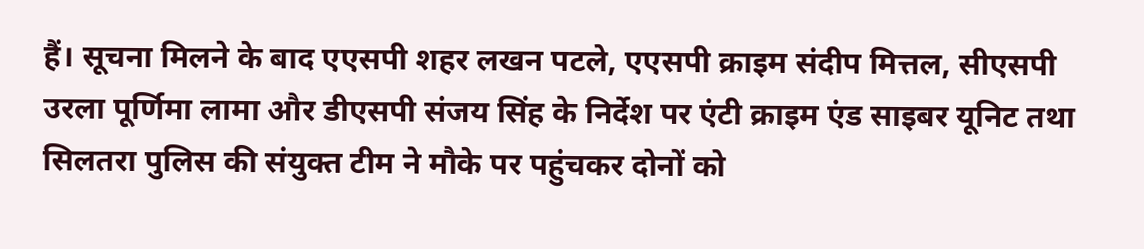हैं। सूचना मिलने के बाद एएसपी शहर लखन पटले, एएसपी क्राइम संदीप मित्तल, सीएसपी उरला पूर्णिमा लामा और डीएसपी संजय सिंह के निर्देश पर एंटी क्राइम एंड साइबर यूनिट तथा सिलतरा पुलिस की संयुक्त टीम ने मौके पर पहुंचकर दोनों को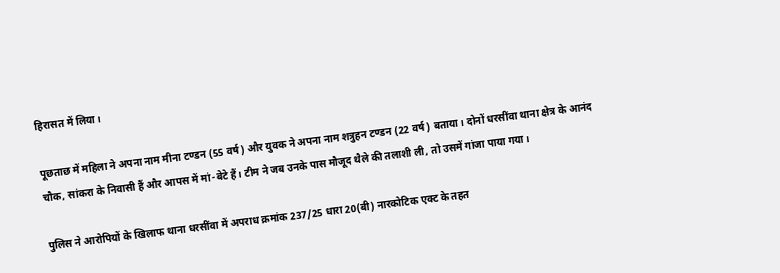हिरासत में लिया।

पूछताछ में महिला ने अपना नाम मीना टण्डन (55 वर्ष) और युवक ने अपना नाम शत्रुहन टण्डन (22 वर्ष) बताया। दोनों धरसींवा थाना क्षेत्र के आनंद चौक, सांकरा के निवासी हैं और आपस में मां-बेटे हैं। टीम ने जब उनके पास मौजूद थैले की तलाशी ली, तो उसमें गांजा पाया गया।

पुलिस ने आरोपियों के खिलाफ थाना धरसींवा में अपराध क्रमांक 237/25 धारा 20(बी) नारकोटिक एक्ट के तहत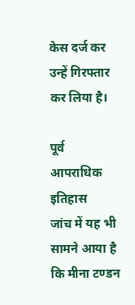केस दर्ज कर उन्हें गिरफ्तार कर लिया है।

पूर्व आपराधिक इतिहास
जांच में यह भी सामने आया है कि मीना टण्डन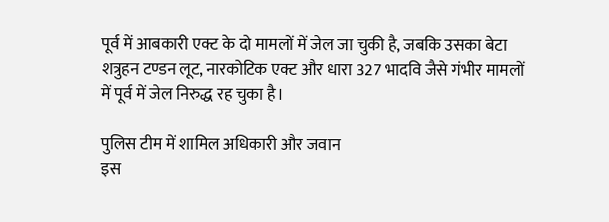पूर्व में आबकारी एक्ट के दो मामलों में जेल जा चुकी है, जबकि उसका बेटा शत्रुहन टण्डन लूट, नारकोटिक एक्ट और धारा 327 भादवि जैसे गंभीर मामलों में पूर्व में जेल निरुद्ध रह चुका है।

पुलिस टीम में शामिल अधिकारी और जवान
इस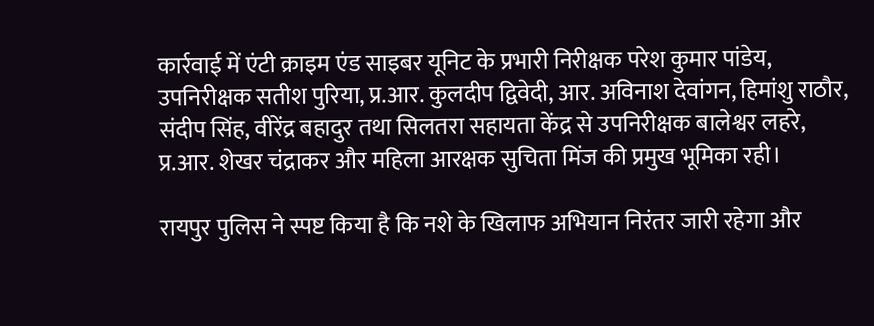कार्रवाई में एंटी क्राइम एंड साइबर यूनिट के प्रभारी निरीक्षक परेश कुमार पांडेय, उपनिरीक्षक सतीश पुरिया, प्र.आर. कुलदीप द्विवेदी, आर. अविनाश देवांगन, हिमांशु राठौर, संदीप सिंह, वीरेंद्र बहादुर तथा सिलतरा सहायता केंद्र से उपनिरीक्षक बालेश्वर लहरे, प्र.आर. शेखर चंद्राकर और महिला आरक्षक सुचिता मिंज की प्रमुख भूमिका रही।

रायपुर पुलिस ने स्पष्ट किया है कि नशे के खिलाफ अभियान निरंतर जारी रहेगा और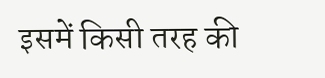इसमें किसी तरह की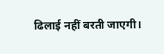ढिलाई नहीं बरती जाएगी।